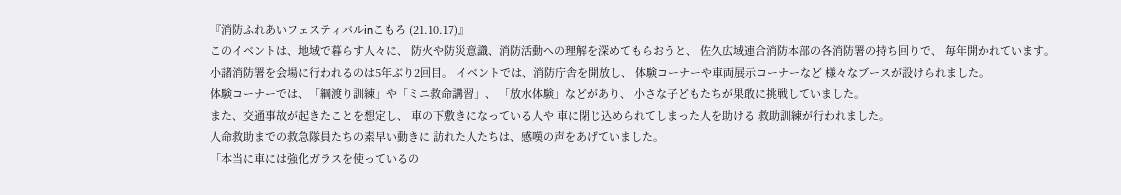『消防ふれあいフェスティバルinこもろ (21.10.17)』
このイベントは、地域で暮らす人々に、 防火や防災意識、消防活動への理解を深めてもらおうと、 佐久広域連合消防本部の各消防署の持ち回りで、 毎年開かれています。
小諸消防署を会場に行われるのは5年ぶり2回目。 イベントでは、消防庁舎を開放し、 体験コーナーや車両展示コーナーなど 様々なブースが設けられました。
体験コーナーでは、「綱渡り訓練」や「ミニ救命講習」、 「放水体験」などがあり、 小さな子どもたちが果敢に挑戦していました。
また、交通事故が起きたことを想定し、 車の下敷きになっている人や 車に閉じ込められてしまった人を助ける 救助訓練が行われました。
人命救助までの救急隊員たちの素早い動きに 訪れた人たちは、感嘆の声をあげていました。
「本当に車には強化ガラスを使っているの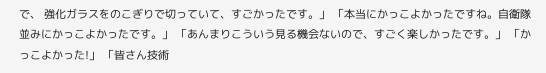で、 強化ガラスをのこぎりで切っていて、すごかったです。」 「本当にかっこよかったですね。自衛隊並みにかっこよかったです。」 「あんまりこういう見る機会ないので、すごく楽しかったです。」 「かっこよかった!」 「皆さん技術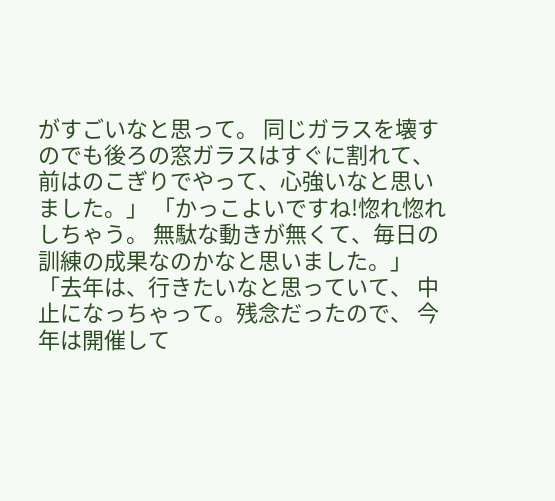がすごいなと思って。 同じガラスを壊すのでも後ろの窓ガラスはすぐに割れて、 前はのこぎりでやって、心強いなと思いました。」 「かっこよいですね!惚れ惚れしちゃう。 無駄な動きが無くて、毎日の訓練の成果なのかなと思いました。」 「去年は、行きたいなと思っていて、 中止になっちゃって。残念だったので、 今年は開催して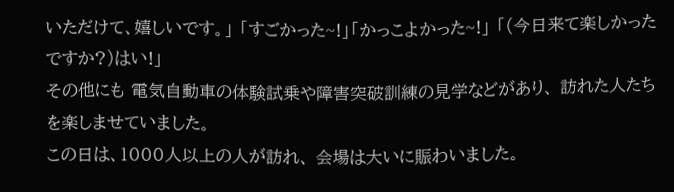いただけて、嬉しいです。」 「すごかった~!」「かっこよかった~!」 「(今日来て楽しかったですか?)はい!」
その他にも 電気自動車の体験試乗や障害突破訓練の見学などがあり、 訪れた人たちを楽しませていました。
この日は、1000人以上の人が訪れ、 会場は大いに賑わいました。